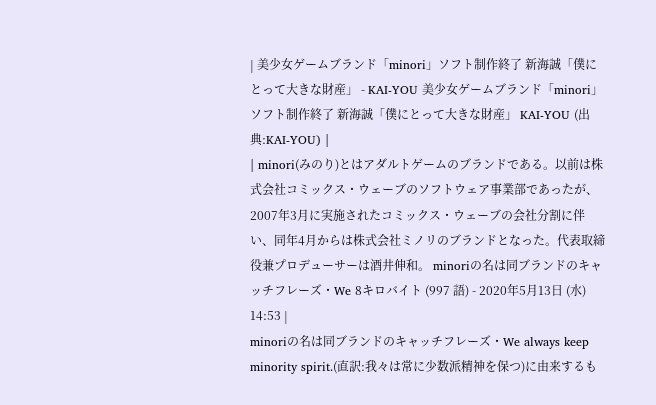| 美少女ゲームブランド「minori」ソフト制作終了 新海誠「僕にとって大きな財産」 - KAI-YOU 美少女ゲームブランド「minori」ソフト制作終了 新海誠「僕にとって大きな財産」 KAI-YOU (出典:KAI-YOU) |
| minori(みのり)とはアダルトゲームのブランドである。以前は株式会社コミックス・ウェーブのソフトウェア事業部であったが、2007年3月に実施されたコミックス・ウェーブの会社分割に伴い、同年4月からは株式会社ミノリのブランドとなった。代表取締役兼プロデューサーは酒井伸和。 minoriの名は同ブランドのキャッチフレーズ・We 8キロバイト (997 語) - 2020年5月13日 (水) 14:53 |
minoriの名は同ブランドのキャッチフレーズ・We always keep minority spirit.(直訳:我々は常に少数派精神を保つ)に由来するも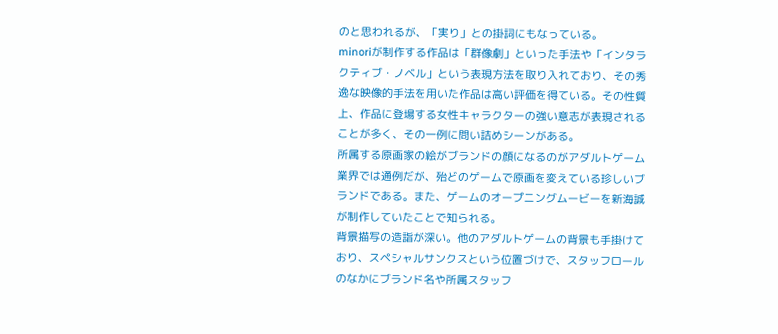のと思われるが、「実り」との掛詞にもなっている。
minoriが制作する作品は「群像劇」といった手法や「インタラクティブ・ノベル」という表現方法を取り入れており、その秀逸な映像的手法を用いた作品は高い評価を得ている。その性質上、作品に登場する女性キャラクターの強い意志が表現されることが多く、その一例に問い詰めシーンがある。
所属する原画家の絵がブランドの顔になるのがアダルトゲーム業界では通例だが、殆どのゲームで原画を変えている珍しいブランドである。また、ゲームのオープニングムービーを新海誠が制作していたことで知られる。
背景描写の造詣が深い。他のアダルトゲームの背景も手掛けており、スペシャルサンクスという位置づけで、スタッフロールのなかにブランド名や所属スタッフ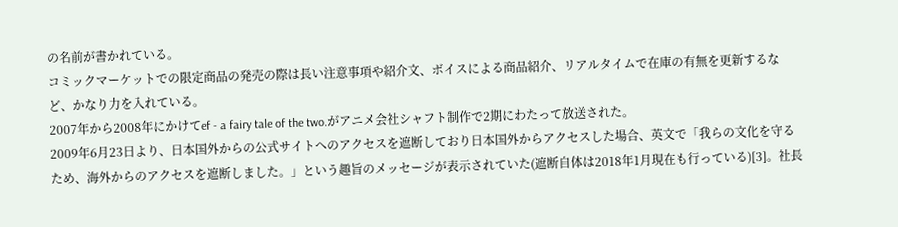の名前が書かれている。
コミックマーケットでの限定商品の発売の際は長い注意事項や紹介文、ボイスによる商品紹介、リアルタイムで在庫の有無を更新するなど、かなり力を入れている。
2007年から2008年にかけてef - a fairy tale of the two.がアニメ会社シャフト制作で2期にわたって放送された。
2009年6月23日より、日本国外からの公式サイトへのアクセスを遮断しており日本国外からアクセスした場合、英文で「我らの文化を守るため、海外からのアクセスを遮断しました。」という趣旨のメッセージが表示されていた(遮断自体は2018年1月現在も行っている)[3]。社長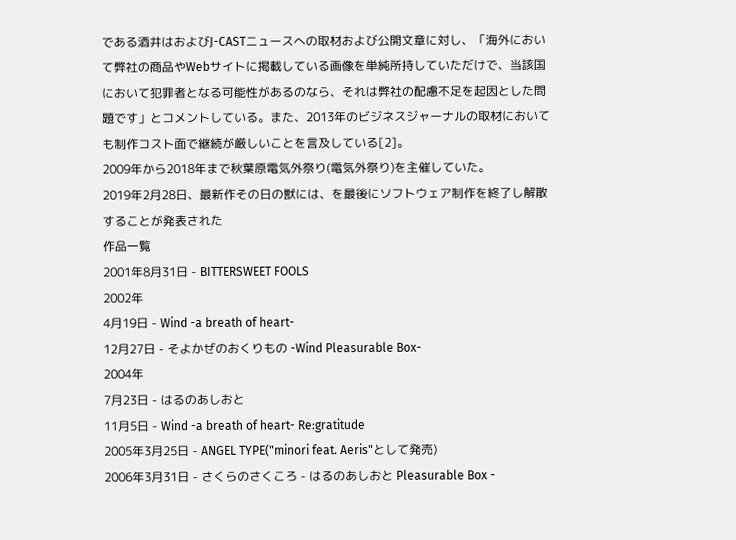である酒井はおよびJ-CASTニュースへの取材および公開文章に対し、「海外において弊社の商品やWebサイトに掲載している画像を単純所持していただけで、当該国において犯罪者となる可能性があるのなら、それは弊社の配慮不足を起因とした問題です」とコメントしている。また、2013年のビジネスジャーナルの取材においても制作コスト面で継続が厳しいことを言及している[2]。
2009年から2018年まで秋葉原電気外祭り(電気外祭り)を主催していた。
2019年2月28日、最新作その日の獣には、を最後にソフトウェア制作を終了し解散することが発表された
作品一覧
2001年8月31日 - BITTERSWEET FOOLS
2002年
4月19日 - Wind -a breath of heart-
12月27日 - そよかぜのおくりもの -Wind Pleasurable Box-
2004年
7月23日 - はるのあしおと
11月5日 - Wind -a breath of heart- Re:gratitude
2005年3月25日 - ANGEL TYPE("minori feat. Aeris"として発売)
2006年3月31日 - さくらのさくころ - はるのあしおと Pleasurable Box -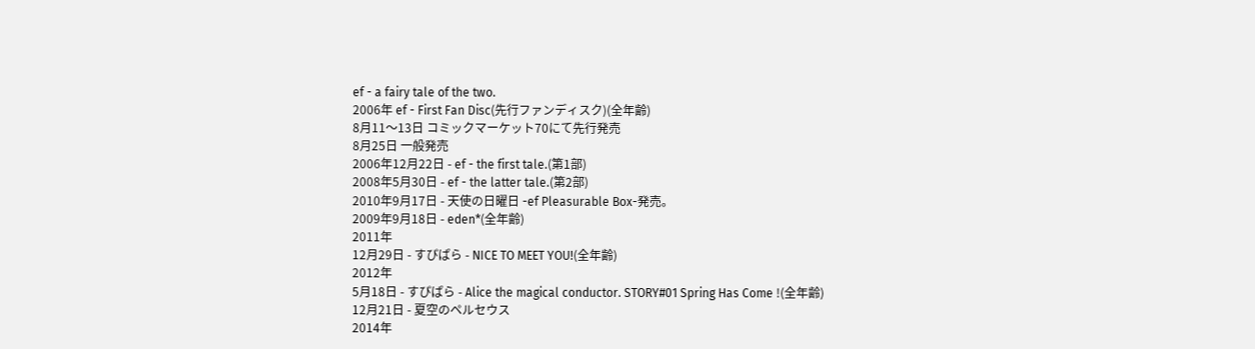ef - a fairy tale of the two.
2006年 ef - First Fan Disc(先行ファンディスク)(全年齢)
8月11〜13日 コミックマーケット70にて先行発売
8月25日 一般発売
2006年12月22日 - ef - the first tale.(第1部)
2008年5月30日 - ef - the latter tale.(第2部)
2010年9月17日 - 天使の日曜日 -ef Pleasurable Box-発売。
2009年9月18日 - eden*(全年齢)
2011年
12月29日 - すぴぱら - NICE TO MEET YOU!(全年齢)
2012年
5月18日 - すぴぱら - Alice the magical conductor. STORY#01 Spring Has Come !(全年齢)
12月21日 - 夏空のペルセウス
2014年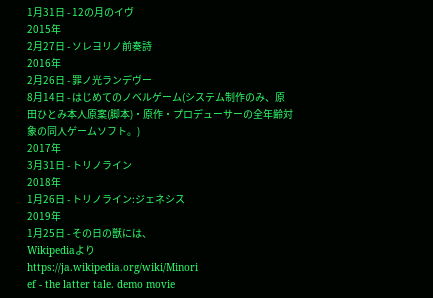1月31日 - 12の月のイヴ
2015年
2月27日 - ソレヨリノ前奏詩
2016年
2月26日 - 罪ノ光ランデヴー
8月14日 - はじめてのノベルゲーム(システム制作のみ、原田ひとみ本人原案(脚本)・原作・プロデューサーの全年齢対象の同人ゲームソフト。)
2017年
3月31日 - トリノライン
2018年
1月26日 - トリノライン:ジェネシス
2019年
1月25日 - その日の獣には、
Wikipediaより
https://ja.wikipedia.org/wiki/Minori
ef - the latter tale. demo movie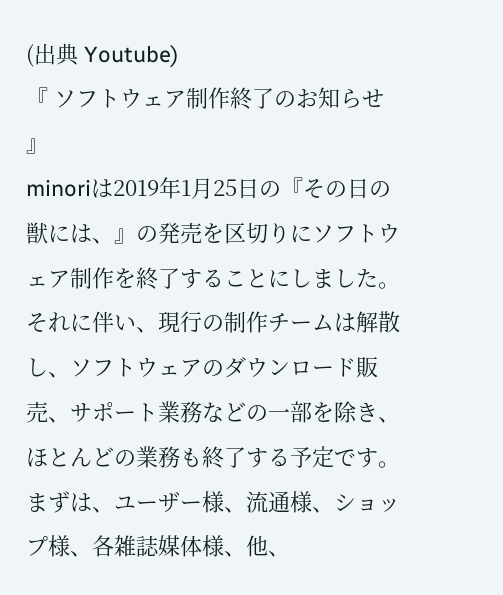(出典 Youtube)
『 ソフトウェア制作終了のお知らせ 』
minoriは2019年1月25日の『その日の獣には、』の発売を区切りにソフトウェア制作を終了することにしました。
それに伴い、現行の制作チームは解散し、ソフトウェアのダウンロード販売、サポート業務などの一部を除き、ほとんどの業務も終了する予定です。
まずは、ユーザー様、流通様、ショップ様、各雑誌媒体様、他、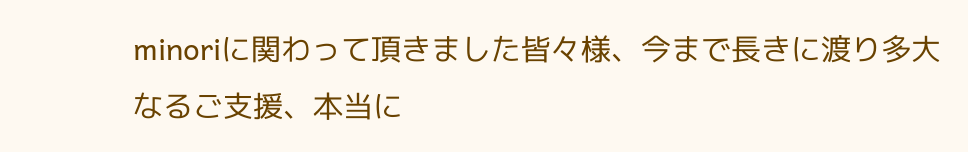minoriに関わって頂きました皆々様、今まで長きに渡り多大なるご支援、本当に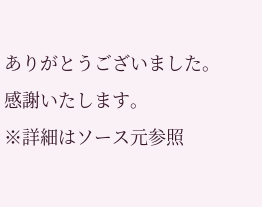ありがとうございました。感謝いたします。
※詳細はソース元参照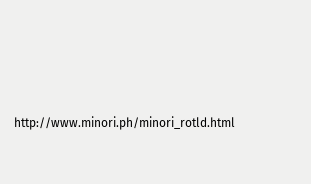http://www.minori.ph/minori_rotld.html